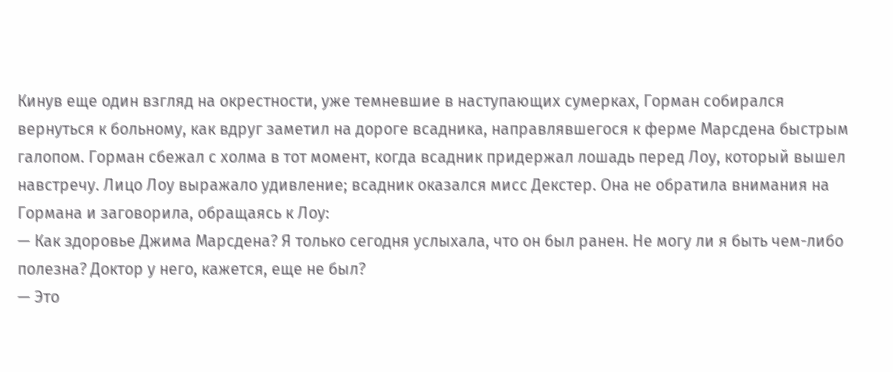Кинув еще один взгляд на окрестности, уже темневшие в наступающих сумерках, Горман собирался вернуться к больному, как вдруг заметил на дороге всадника, направлявшегося к ферме Марсдена быстрым галопом. Горман сбежал с холма в тот момент, когда всадник придержал лошадь перед Лоу, который вышел навстречу. Лицо Лоу выражало удивление; всадник оказался мисс Декстер. Она не обратила внимания на Гормана и заговорила, обращаясь к Лоу:
— Как здоровье Джима Марсдена? Я только сегодня услыхала, что он был ранен. Не могу ли я быть чем-либо полезна? Доктор у него, кажется, еще не был?
— Это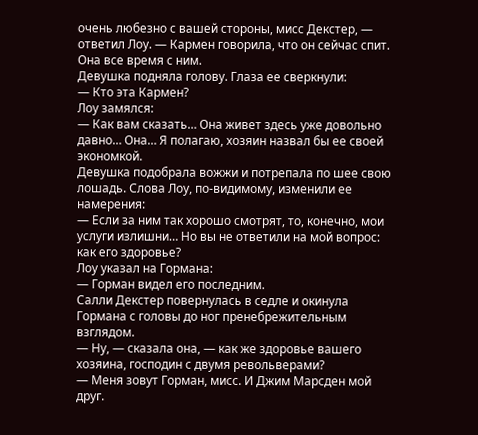очень любезно с вашей стороны, мисс Декстер, — ответил Лоу. — Кармен говорила, что он сейчас спит. Она все время с ним.
Девушка подняла голову. Глаза ее сверкнули:
— Кто эта Кармен?
Лоу замялся:
— Как вам сказать… Она живет здесь уже довольно давно… Она… Я полагаю, хозяин назвал бы ее своей экономкой.
Девушка подобрала вожжи и потрепала по шее свою лошадь. Слова Лоу, по-видимому, изменили ее намерения:
— Если за ним так хорошо смотрят, то, конечно, мои услуги излишни… Но вы не ответили на мой вопрос: как его здоровье?
Лоу указал на Гормана:
— Горман видел его последним.
Салли Декстер повернулась в седле и окинула Гормана с головы до ног пренебрежительным взглядом.
— Ну, — сказала она, — как же здоровье вашего хозяина, господин с двумя револьверами?
— Меня зовут Горман, мисс. И Джим Марсден мой друг.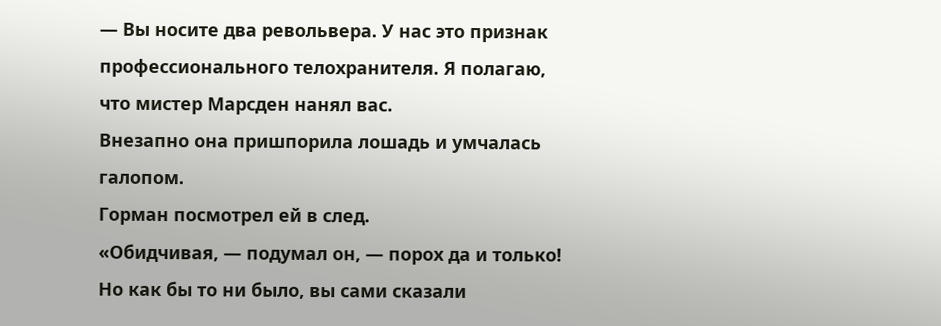— Вы носите два револьвера. У нас это признак профессионального телохранителя. Я полагаю, что мистер Марсден нанял вас.
Внезапно она пришпорила лошадь и умчалась галопом.
Горман посмотрел ей в след.
«Обидчивая, — подумал он, — порох да и только! Но как бы то ни было, вы сами сказали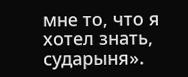мне то, что я хотел знать, сударыня».